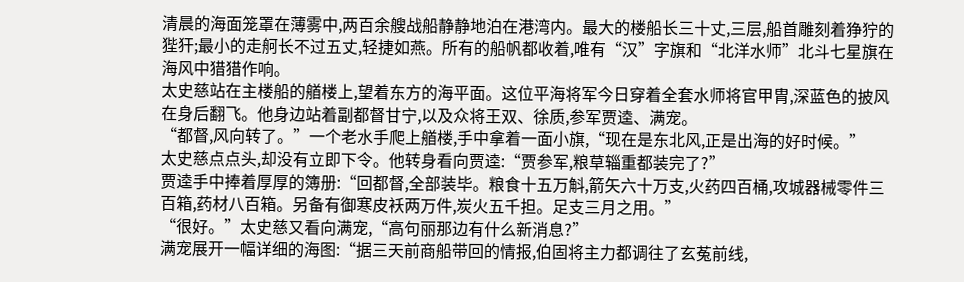清晨的海面笼罩在薄雾中,两百余艘战船静静地泊在港湾内。最大的楼船长三十丈,三层,船首雕刻着狰狞的狴犴;最小的走舸长不过五丈,轻捷如燕。所有的船帆都收着,唯有“汉”字旗和“北洋水师”北斗七星旗在海风中猎猎作响。
太史慈站在主楼船的艏楼上,望着东方的海平面。这位平海将军今日穿着全套水师将官甲胄,深蓝色的披风在身后翻飞。他身边站着副都督甘宁,以及众将王双、徐质,参军贾逵、满宠。
“都督,风向转了。”一个老水手爬上艏楼,手中拿着一面小旗,“现在是东北风,正是出海的好时候。”
太史慈点点头,却没有立即下令。他转身看向贾逵:“贾参军,粮草辎重都装完了?”
贾逵手中捧着厚厚的簿册:“回都督,全部装毕。粮食十五万斛,箭矢六十万支,火药四百桶,攻城器械零件三百箱,药材八百箱。另备有御寒皮袄两万件,炭火五千担。足支三月之用。”
“很好。”太史慈又看向满宠,“高句丽那边有什么新消息?”
满宠展开一幅详细的海图:“据三天前商船带回的情报,伯固将主力都调往了玄菟前线,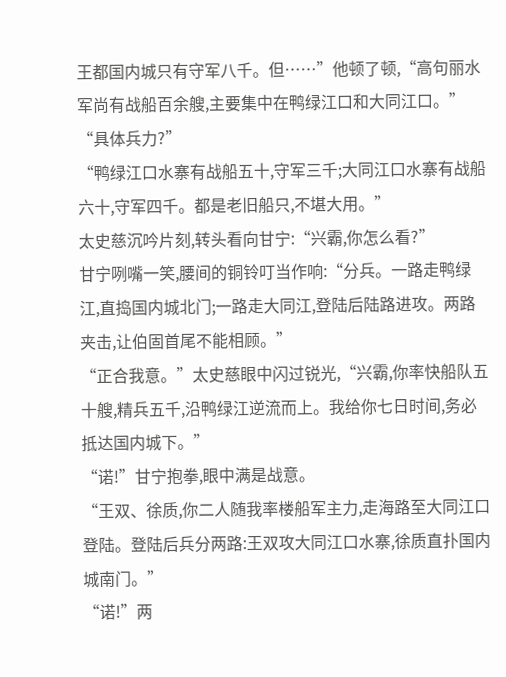王都国内城只有守军八千。但……”他顿了顿,“高句丽水军尚有战船百余艘,主要集中在鸭绿江口和大同江口。”
“具体兵力?”
“鸭绿江口水寨有战船五十,守军三千;大同江口水寨有战船六十,守军四千。都是老旧船只,不堪大用。”
太史慈沉吟片刻,转头看向甘宁:“兴霸,你怎么看?”
甘宁咧嘴一笑,腰间的铜铃叮当作响:“分兵。一路走鸭绿江,直捣国内城北门;一路走大同江,登陆后陆路进攻。两路夹击,让伯固首尾不能相顾。”
“正合我意。”太史慈眼中闪过锐光,“兴霸,你率快船队五十艘,精兵五千,沿鸭绿江逆流而上。我给你七日时间,务必抵达国内城下。”
“诺!”甘宁抱拳,眼中满是战意。
“王双、徐质,你二人随我率楼船军主力,走海路至大同江口登陆。登陆后兵分两路:王双攻大同江口水寨,徐质直扑国内城南门。”
“诺!”两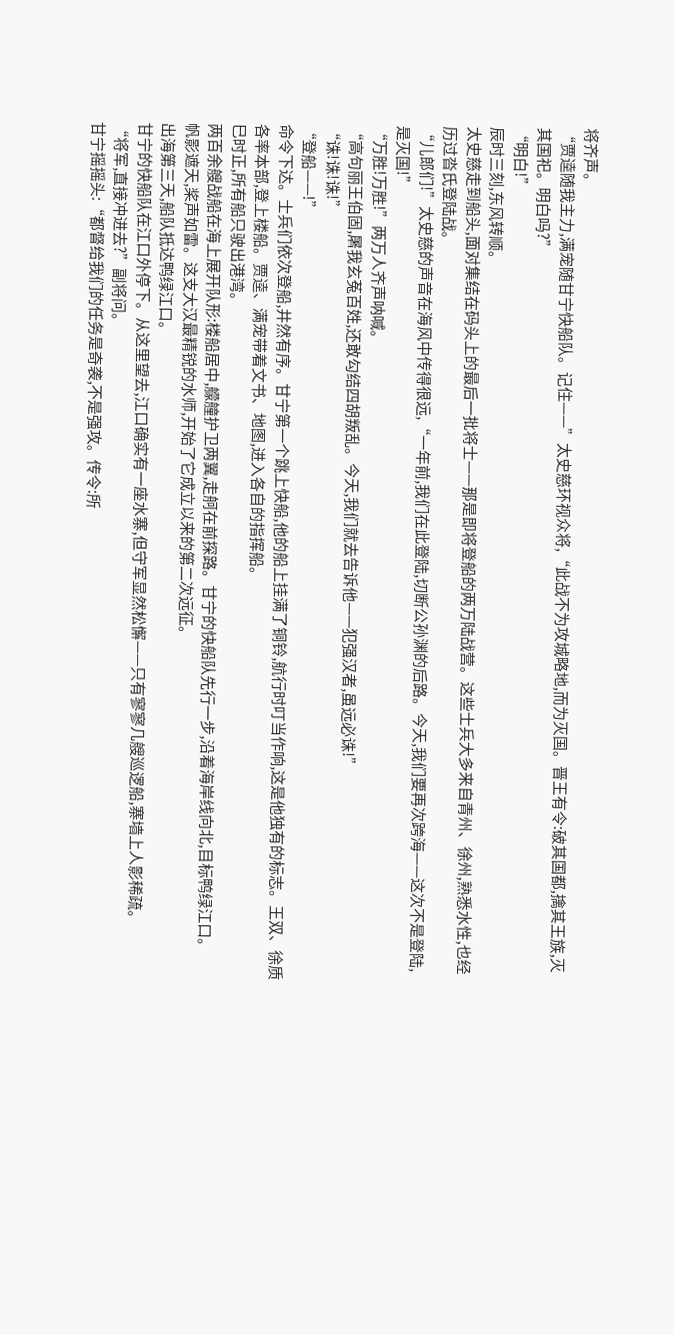将齐声。
“贾逵随我主力,满宠随甘宁快船队。记住——”太史慈环视众将,“此战不为攻城略地,而为灭国。晋王有令:破其国都,擒其王族,灭其国祀。明白吗?”
“明白!”
辰时三刻,东风转顺。
太史慈走到船头,面对集结在码头上的最后一批将士——那是即将登船的两万陆战营。这些士兵大多来自青州、徐州,熟悉水性,也经历过沓氏登陆战。
“儿郎们!”太史慈的声音在海风中传得很远,“一年前,我们在此登陆,切断公孙渊的后路。今天,我们要再次跨海——这次不是登陆,是灭国!”
“万胜!万胜!”两万人齐声呐喊。
“高句丽王伯固,屠我玄菟百姓,还敢勾结四胡叛乱。今天,我们就去告诉他——犯强汉者,虽远必诛!”
“诛!诛!诛!”
“登船——!”
命令下达。士兵们依次登船,井然有序。甘宁第一个跳上快船,他的船上挂满了铜铃,航行时叮当作响,这是他独有的标志。王双、徐质各率本部,登上楼船。贾逵、满宠带着文书、地图,进入各自的指挥船。
巳时正,所有船只驶出港湾。
两百余艘战船在海上展开队形:楼船居中,艨艟护卫两翼,走舸在前探路。甘宁的快船队先行一步,沿着海岸线向北,目标鸭绿江口。
帆影遮天,桨声如雷。这支大汉最精锐的水师,开始了它成立以来的第二次远征。
出海第三天,船队抵达鸭绿江口。
甘宁的快船队在江口外停下。从这里望去,江口确实有一座水寨,但守军显然松懈——只有寥寥几艘巡逻船,寨墙上人影稀疏。
“将军,直接冲进去?”副将问。
甘宁摇摇头:“都督给我们的任务是奇袭,不是强攻。传令:所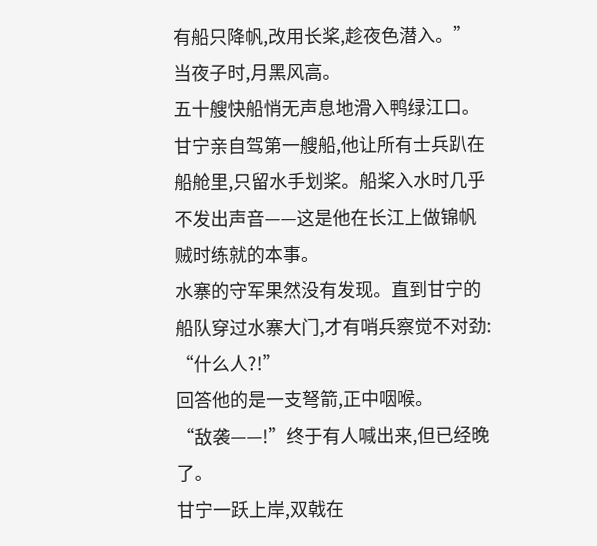有船只降帆,改用长桨,趁夜色潜入。”
当夜子时,月黑风高。
五十艘快船悄无声息地滑入鸭绿江口。甘宁亲自驾第一艘船,他让所有士兵趴在船舱里,只留水手划桨。船桨入水时几乎不发出声音——这是他在长江上做锦帆贼时练就的本事。
水寨的守军果然没有发现。直到甘宁的船队穿过水寨大门,才有哨兵察觉不对劲:
“什么人?!”
回答他的是一支弩箭,正中咽喉。
“敌袭——!”终于有人喊出来,但已经晚了。
甘宁一跃上岸,双戟在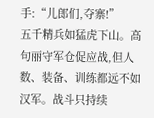手:“儿郎们,夺寨!”
五千精兵如猛虎下山。高句丽守军仓促应战,但人数、装备、训练都远不如汉军。战斗只持续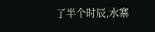了半个时辰,水寨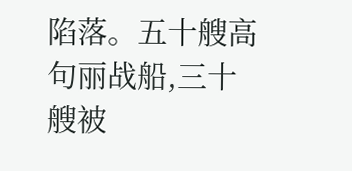陷落。五十艘高句丽战船,三十艘被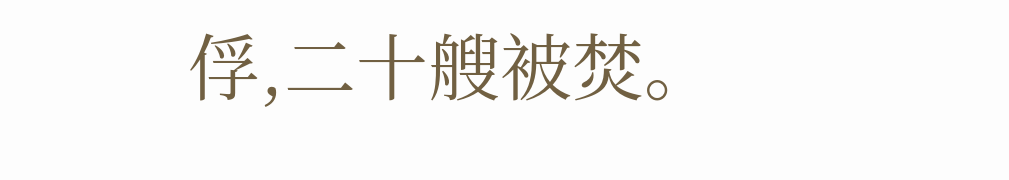俘,二十艘被焚。